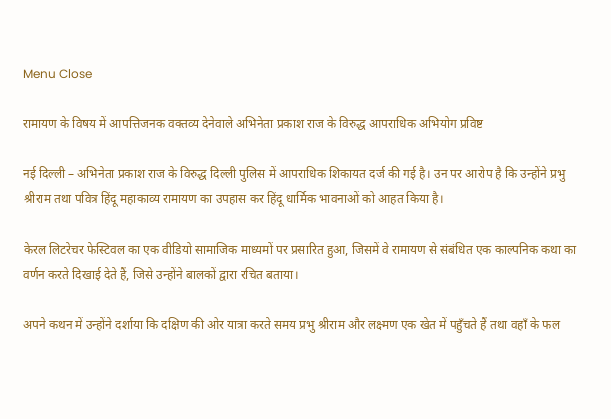Menu Close

रामायण के विषय में आपत्तिजनक वक्तव्य देनेवाले अभिनेता प्रकाश राज के विरुद्ध आपराधिक अभियोग प्रविष्ट

नई दिल्ली – अभिनेता प्रकाश राज के विरुद्ध दिल्ली पुलिस में आपराधिक शिकायत दर्ज की गई है। उन पर आरोप है कि उन्होंने प्रभु श्रीराम तथा पवित्र हिंदू महाकाव्य रामायण का उपहास कर हिंदू धार्मिक भावनाओं को आहत किया है।

केरल लिटरेचर फेस्टिवल का एक वीडियो सामाजिक माध्यमों पर प्रसारित हुआ, जिसमें वे रामायण से संबंधित एक काल्पनिक कथा का वर्णन करते दिखाई देते हैं, जिसे उन्होंने बालकों द्वारा रचित बताया।

अपने कथन में उन्होंने दर्शाया कि दक्षिण की ओर यात्रा करते समय प्रभु श्रीराम और लक्ष्मण एक खेत में पहुँचते हैं तथा वहाँ के फल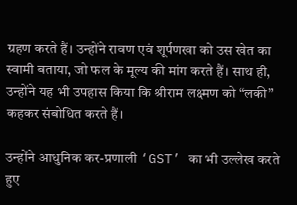ग्रहण करते हैं। उन्होंने रावण एवं शूर्पणखा को उस खेत का स्वामी बताया, जो फल के मूल्य की मांग करते हैं। साथ ही, उन्होंने यह भी उपहास किया कि श्रीराम लक्ष्मण को “लकी” कहकर संबोधित करते हैं।

उन्होंने आधुनिक कर-प्रणाली ‘GST’ का भी उल्लेख करते हुए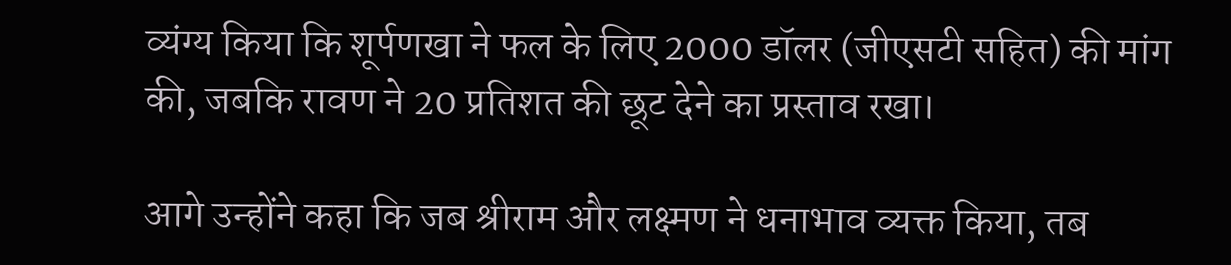व्यंग्य किया कि शूर्पणखा ने फल के लिए 2000 डॉलर (जीएसटी सहित) की मांग की, जबकि रावण ने 20 प्रतिशत की छूट देने का प्रस्ताव रखा।

आगे उन्होंने कहा कि जब श्रीराम और लक्ष्मण ने धनाभाव व्यक्त किया, तब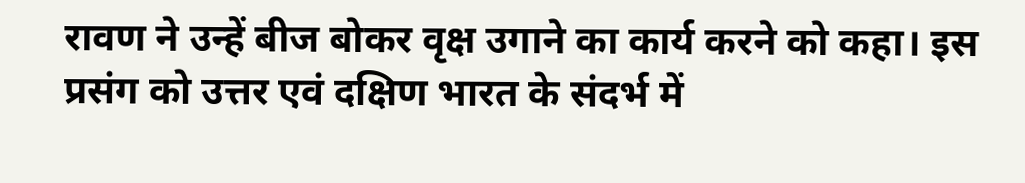रावण ने उन्हें बीज बोकर वृक्ष उगाने का कार्य करने को कहा। इस प्रसंग को उत्तर एवं दक्षिण भारत के संदर्भ में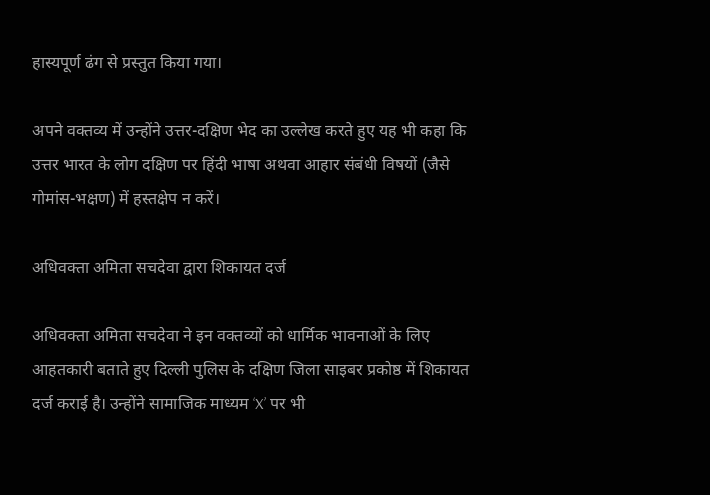हास्यपूर्ण ढंग से प्रस्तुत किया गया।

अपने वक्तव्य में उन्होंने उत्तर-दक्षिण भेद का उल्लेख करते हुए यह भी कहा कि उत्तर भारत के लोग दक्षिण पर हिंदी भाषा अथवा आहार संबंधी विषयों (जैसे गोमांस-भक्षण) में हस्तक्षेप न करें।

अधिवक्ता अमिता सचदेवा द्वारा शिकायत दर्ज

अधिवक्ता अमिता सचदेवा ने इन वक्तव्यों को धार्मिक भावनाओं के लिए आहतकारी बताते हुए दिल्ली पुलिस के दक्षिण जिला साइबर प्रकोष्ठ में शिकायत दर्ज कराई है। उन्होंने सामाजिक माध्यम ‘X’ पर भी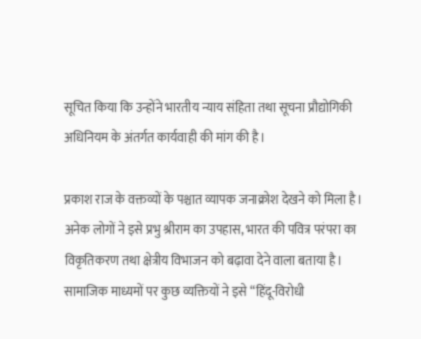सूचित किया कि उन्होंने भारतीय न्याय संहिता तथा सूचना प्रौद्योगिकी अधिनियम के अंतर्गत कार्यवाही की मांग की है।

प्रकाश राज के वक्तव्यों के पश्चात व्यापक जनाक्रोश देखने को मिला है। अनेक लोगों ने इसे प्रभु श्रीराम का उपहास, भारत की पवित्र परंपरा का विकृतिकरण तथा क्षेत्रीय विभाजन को बढ़ावा देने वाला बताया है। सामाजिक माध्यमों पर कुछ व्यक्तियों ने इसे “हिंदू-विरोधी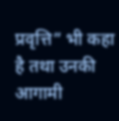प्रवृत्ति” भी कहा है तथा उनकी आगामी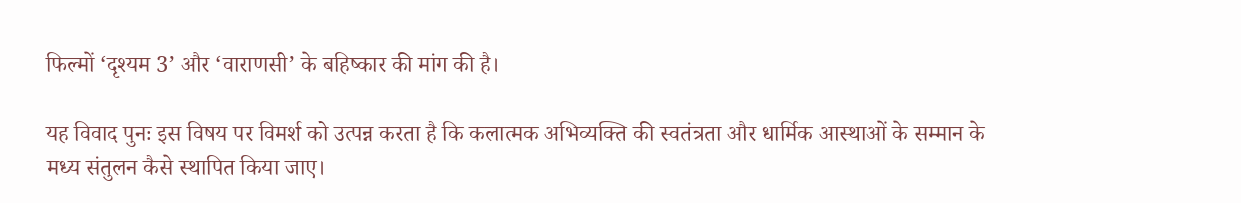फिल्मों ‘दृश्यम 3’ और ‘वाराणसी’ के बहिष्कार की मांग की है।

यह विवाद पुनः इस विषय पर विमर्श को उत्पन्न करता है कि कलात्मक अभिव्यक्ति की स्वतंत्रता और धार्मिक आस्थाओं के सम्मान के मध्य संतुलन कैसे स्थापित किया जाए।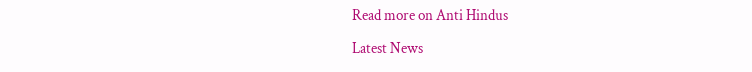Read more on Anti Hindus

Latest News